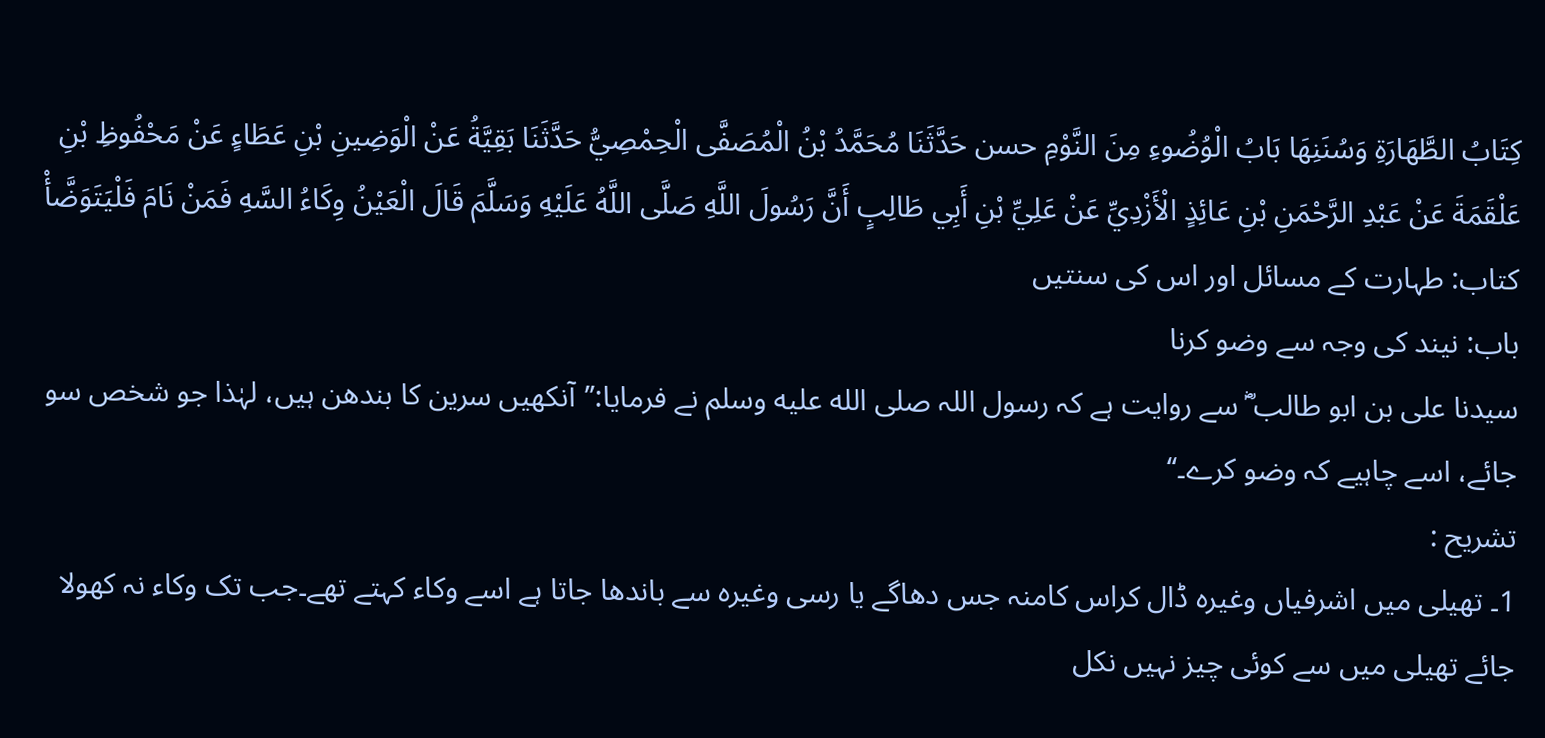كِتَابُ الطَّهَارَةِ وَسُنَنِهَا بَابُ الْوُضُوءِ مِنَ النَّوْمِ حسن حَدَّثَنَا مُحَمَّدُ بْنُ الْمُصَفَّى الْحِمْصِيُّ حَدَّثَنَا بَقِيَّةُ عَنْ الْوَضِينِ بْنِ عَطَاءٍ عَنْ مَحْفُوظِ بْنِ عَلْقَمَةَ عَنْ عَبْدِ الرَّحْمَنِ بْنِ عَائِذٍ الْأَزْدِيِّ عَنْ عَلِيِّ بْنِ أَبِي طَالِبٍ أَنَّ رَسُولَ اللَّهِ صَلَّى اللَّهُ عَلَيْهِ وَسَلَّمَ قَالَ الْعَيْنُ وِكَاءُ السَّهِ فَمَنْ نَامَ فَلْيَتَوَضَّأْ
کتاب: طہارت کے مسائل اور اس کی سنتیں
باب: نیند کی وجہ سے وضو کرنا
سیدنا علی بن ابو طالب ؓ سے روایت ہے کہ رسول اللہ صلى الله عليه وسلم نے فرمایا:’’آنکھیں سرین کا بندھن ہیں، لہٰذا جو شخص سو جائے، اسے چاہیے کہ وضو کرے۔‘‘
تشریح :
1۔ تھیلی میں اشرفیاں وغیرہ ڈال کراس کامنہ جس دھاگے یا رسی وغیرہ سے باندھا جاتا ہے اسے وکاء کہتے تھے۔جب تک وکاء نہ کھولا جائے تھیلی میں سے کوئی چیز نہیں نکل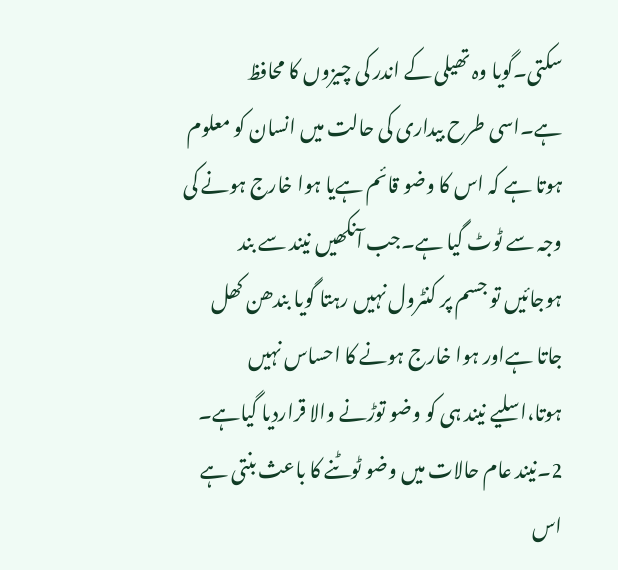سکتی۔گویا وہ تھیلی کے اندر کی چیزوں کا محافظ ہے۔اسی طرح بیداری کی حالت میں انسان کو معلوم ہوتا ہے کہ اس کا وضو قائم ہےیا ہوا خارج ہونے کی وجہ سے ٹوٹ گیا ہے۔جب آنکھیں نیند سے بند ہوجائیں تو جسم پر کنٹرول نہیں رہتا گویا بندھن کھل جاتا ہےاور ہوا خارج ہونے کا احساس نہیں ہوتا،اسلیے نیند ہی کو وضو توڑنے والا قراردیا گیاہے۔
2۔نیند عام حالات میں وضو ٹوٹنے کا باعث بنتی ہے اس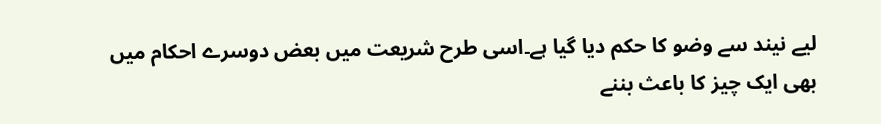لیے نیند سے وضو کا حکم دیا گیا ہے۔اسی طرح شریعت میں بعض دوسرے احکام میں بھی ایک چیز کا باعث بننے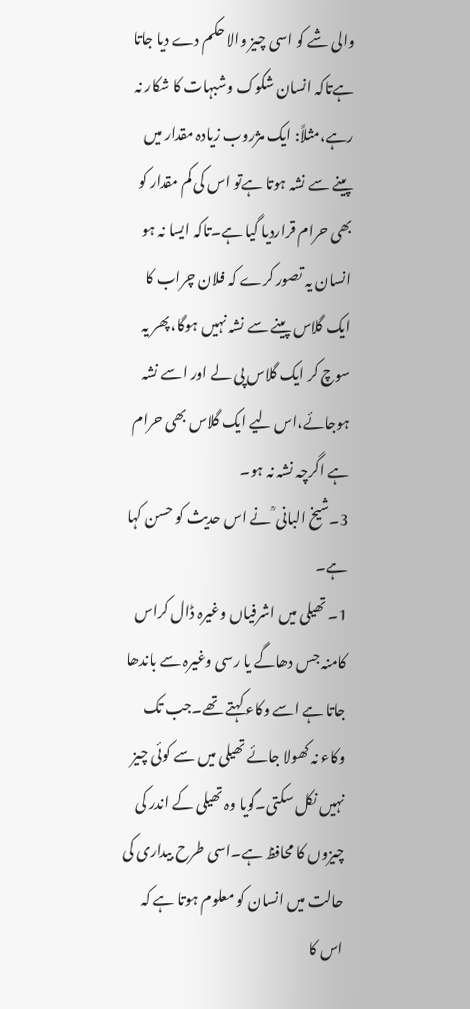والی شے کو اسی چیز والا حکم دے دیا جاتا ہےتاکہ انسان شکوک وشبہات کا شکار نہ رہے،مثلاً: ایک مژروب زیادہ مقدار میں پینے سے نشہ ہوتا ہےتو اس کی کم مقدار کو بھی حرام قراردیا گیا ہے۔تاکہ ایسا نہ ہو انسان یہ تصور کرے کہ فلان چراب کا ایک گلاس پینے سے نشہ نہیں ہوگا،پھر یہ سوچ کر ایک گلاس پی لے اور اسے نشہ ہوجائے،اس لیے ایک گلاس بھی حرام ہے اگرچہ نشہ نہ ہو۔
3۔شیخ البانی ؒ نے اس حدیث کو حسن کہا ہے۔
1۔ تھیلی میں اشرفیاں وغیرہ ڈال کراس کامنہ جس دھاگے یا رسی وغیرہ سے باندھا جاتا ہے اسے وکاء کہتے تھے۔جب تک وکاء نہ کھولا جائے تھیلی میں سے کوئی چیز نہیں نکل سکتی۔گویا وہ تھیلی کے اندر کی چیزوں کا محافظ ہے۔اسی طرح بیداری کی حالت میں انسان کو معلوم ہوتا ہے کہ اس کا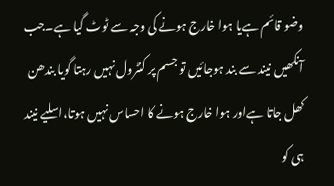وضو قائم ہےیا ہوا خارج ہونے کی وجہ سے ٹوٹ گیا ہے۔جب آنکھیں نیند سے بند ہوجائیں تو جسم پر کنٹرول نہیں رہتا گویا بندھن کھل جاتا ہےاور ہوا خارج ہونے کا احساس نہیں ہوتا،اسلیے نیند ہی کو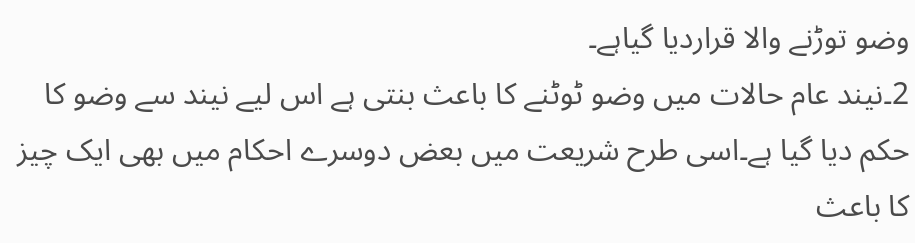وضو توڑنے والا قراردیا گیاہے۔
2۔نیند عام حالات میں وضو ٹوٹنے کا باعث بنتی ہے اس لیے نیند سے وضو کا حکم دیا گیا ہے۔اسی طرح شریعت میں بعض دوسرے احکام میں بھی ایک چیز کا باعث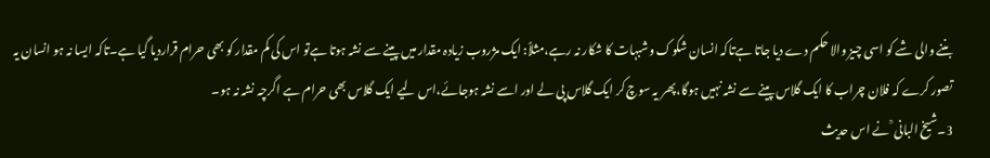بننے والی شے کو اسی چیز والا حکم دے دیا جاتا ہےتاکہ انسان شکوک وشبہات کا شکار نہ رہے،مثلاً: ایک مژروب زیادہ مقدار میں پینے سے نشہ ہوتا ہےتو اس کی کم مقدار کو بھی حرام قراردیا گیا ہے۔تاکہ ایسا نہ ہو انسان یہ تصور کرے کہ فلان چراب کا ایک گلاس پینے سے نشہ نہیں ہوگا،پھر یہ سوچ کر ایک گلاس پی لے اور اسے نشہ ہوجائے،اس لیے ایک گلاس بھی حرام ہے اگرچہ نشہ نہ ہو۔
3۔شیخ البانی ؒ نے اس حدیث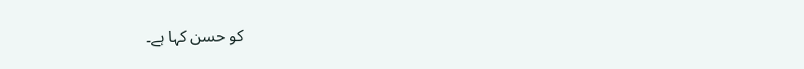کو حسن کہا ہے۔